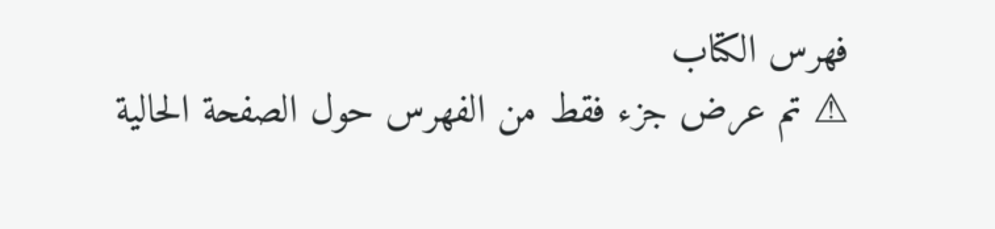فهرس الكتاب
⚠ تم عرض جزء فقط من الفهرس حول الصفحة الحالية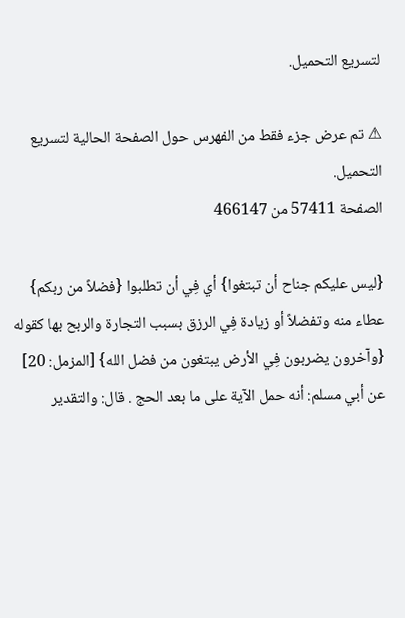لتسريع التحميل.

⚠ تم عرض جزء فقط من الفهرس حول الصفحة الحالية لتسريع التحميل.
الصفحة 57411 من 466147

{ليس عليكم جناح أن تبتغوا} أي فِي أن تطلبوا {فضلاً من ربكم} عطاء منه وتفضلاً أو زيادة فِي الرزق بسبب التجارة والربح بها كقوله {وآخرون يضربون فِي الأرض يبتغون من فضل الله} [المزمل: 20] عن أبي مسلم: أنه حمل الآية على ما بعد الحج . قال: والتقدير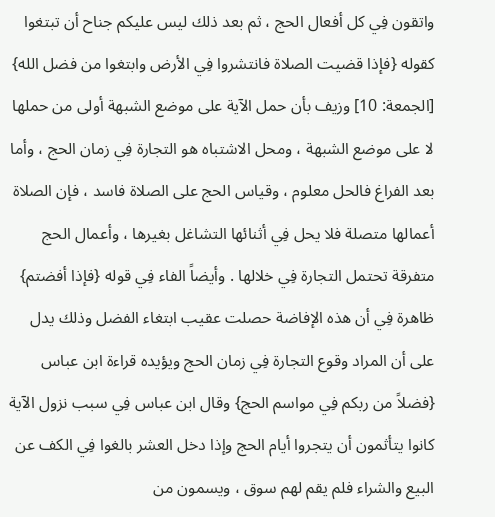واتقون فِي كل أفعال الحج ، ثم بعد ذلك ليس عليكم جناح أن تبتغوا كقوله {فإذا قضيت الصلاة فانتشروا فِي الأرض وابتغوا من فضل الله} [الجمعة: 10] وزيف بأن حمل الآية على موضع الشبهة أولى من حملها لا على موضع الشبهة ، ومحل الاشتباه هو التجارة فِي زمان الحج ، وأما بعد الفراغ فالحل معلوم ، وقياس الحج على الصلاة فاسد ، فإن الصلاة أعمالها متصلة فلا يحل فِي أثنائها التشاغل بغيرها ، وأعمال الحج متفرقة تحتمل التجارة فِي خلالها . وأيضاً الفاء فِي قوله {فإذا أفضتم} ظاهرة فِي أن هذه الإفاضة حصلت عقيب ابتغاء الفضل وذلك يدل على أن المراد وقوع التجارة فِي زمان الحج ويؤيده قراءة ابن عباس {فضلاً من ربكم فِي مواسم الحج} وقال ابن عباس فِي سبب نزول الآية كانوا يتأثمون أن يتجروا أيام الحج وإذا دخل العشر بالغوا فِي الكف عن البيع والشراء فلم يقم لهم سوق ، ويسمون من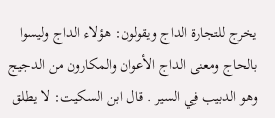يخرج للتجارة الداج ويقولون: هؤلاء الداج وليسوا بالحاج ومعنى الداج الأعوان والمكارون من الدجيج وهو الدبيب فِي السير . قال ابن السكيت: لا يطلق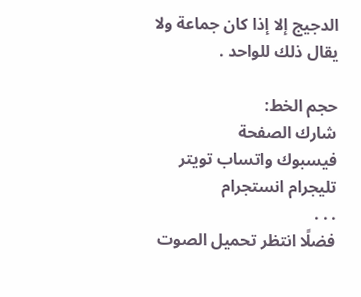الدجيج إلا إذا كان جماعة ولا يقال ذلك للواحد .

حجم الخط:
شارك الصفحة
فيسبوك واتساب تويتر تليجرام انستجرام
. . .
فضلًا انتظر تحميل الصوت